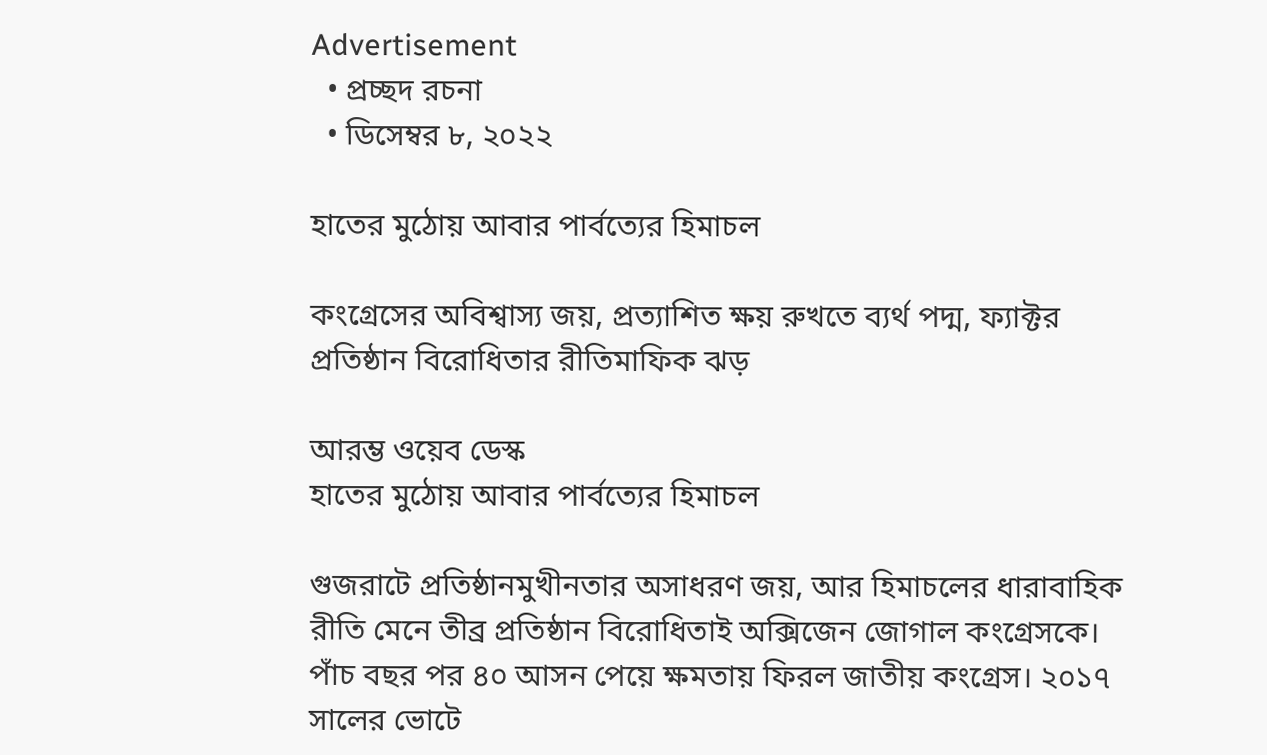Advertisement
  • প্রচ্ছদ রচনা
  • ডিসেম্বর ৮, ২০২২

হাতের মুঠোয় আবার পার্বত্যের হিমাচল

কংগ্রেসের অবিশ্বাস্য জয়, প্রত্যাশিত ক্ষয় রুখতে ব্যর্থ পদ্ম, ফ্যাক্টর প্রতিষ্ঠান বিরোধিতার রীতিমাফিক ঝড়

আরম্ভ ওয়েব ডেস্ক
হাতের মুঠোয় আবার পার্বত্যের হিমাচল

গুজরাটে প্রতিষ্ঠানমুখীনতার অসাধরণ জয়, আর হিমাচলের ধারাবাহিক রীতি মেনে তীব্র প্রতিষ্ঠান বিরোধিতাই অক্সিজেন জোগাল কংগ্রেসকে। পাঁচ বছর পর ৪০ আসন পেয়ে ক্ষমতায় ফিরল জাতীয় কংগ্রেস। ২০১৭ সালের ভোটে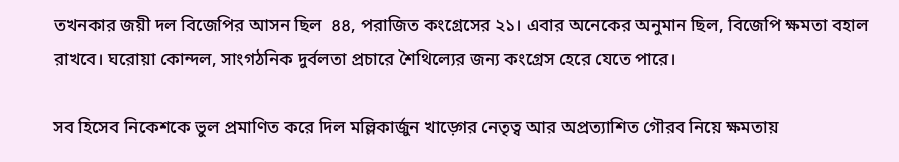তখনকার জয়ী দল বিজেপির আসন ছিল  ৪৪, পরাজিত কংগ্রেসের ২১। এবার অনেকের অনুমান ছিল, বিজেপি ক্ষমতা বহাল রাখবে। ঘরোয়া কোন্দল, সাংগঠনিক দুর্বলতা প্রচারে শৈথিল্যের জন্য কংগ্রেস হেরে যেতে পারে।

সব হিসেব নিকেশকে ভুল প্রমাণিত করে দিল মল্লিকার্জুন খাড়্গের নেতৃত্ব আর অপ্রত্যাশিত গৌরব নিয়ে ক্ষমতায়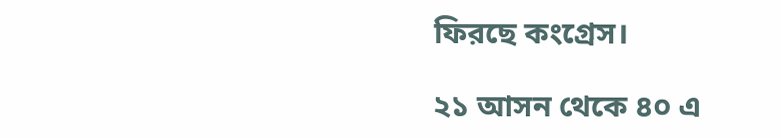ফিরছে কংগ্রেস।

২১ আসন থেকে ৪০ এ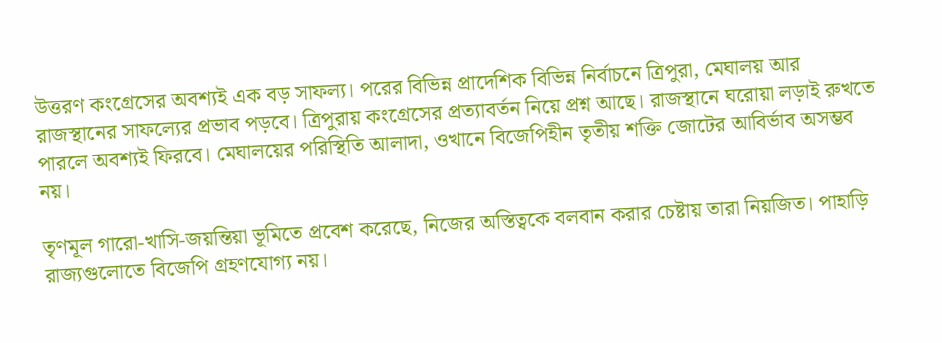উত্তরণ কংগ্রেসের অবশ্যই এক বড় সাফল্য। পরের বিভিন্ন প্রাদেশিক বিভিন্ন নির্বাচনে ত্রিপুরা, মেঘালয় আর রাজস্থানের সাফল্যের প্রভাব পড়বে। ত্রিপুরায় কংগ্রেসের প্রত্যাবর্তন নিয়ে প্রশ্ন আছে। রাজস্থানে ঘরোয়া লড়াই রুখতে পারলে অবশ্যই ফিরবে। মেঘালয়ের পরিস্থিতি আলাদা, ওখানে বিজেপিহীন তৃতীয় শক্তি জোটের আবির্ভাব অসম্ভব নয়।

তৃণমূল গারো-খাসি-জয়ন্তিয়া ভূমিতে প্রবেশ করেছে, নিজের অস্তিত্বকে বলবান করার চেষ্টায় তারা নিয়জিত। পাহাড়ি রাজ্যগুলোতে বিজেপি গ্রহণযোগ্য নয়।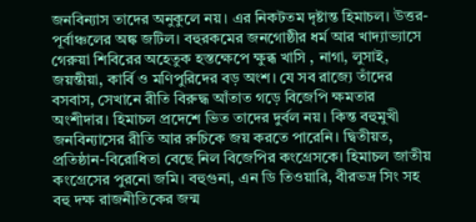জনবিন্যাস তাদের অনুকুলে নয়। এর নিকটতম দৃষ্টান্ত হিমাচল। উত্তর-পূর্বাঞ্চলের অঙ্ক জটিল। বহুরকমের জনগোষ্ঠীর ধর্ম আর খাদ্যাভ্যাসে গেরুয়া শিবিরের অহেতুক হস্তক্ষেপে ক্ষুব্ধ খাসি , নাগা, লুসাই, জয়ন্তীয়া, কার্বি ও মণিপুরিদের বড় অংশ। যে সব রাজ্যে তাঁদের বসবাস, সেখানে রীতি বিরুদ্ধ আঁতাত গড়ে বিজেপি ক্ষমতার অংশীদার। হিমাচল প্রদেশে ভিত তাদের দুর্বল নয়। কিন্ত বহুমুখী জনবিন্যাসের রীতি আর রুচিকে জয় করতে পারেনি। দ্বিতীয়ত, প্রতিষ্ঠান-বিরোধিতা বেছে নিল বিজেপির কংগ্রেসকে। হিমাচল জাতীয় কংগ্রেসের পুরনো জমি। বহুগুনা, এন ডি তিওয়ারি, বীরভদ্র সিং সহ বহু দক্ষ রাজনীতিকের জন্ম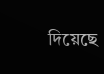দিয়েছে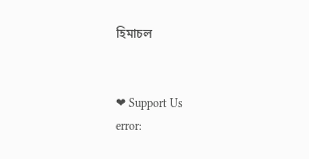হিমাচল


❤ Support Us
error: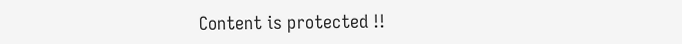Content is protected !!